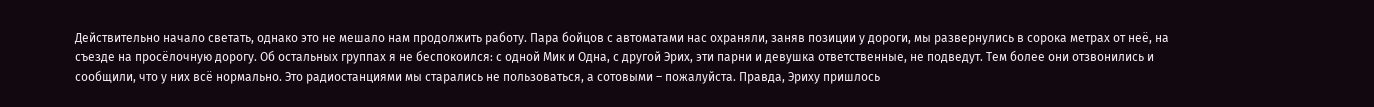Действительно начало светать, однако это не мешало нам продолжить работу. Пара бойцов с автоматами нас охраняли, заняв позиции у дороги, мы развернулись в сорока метрах от неё, на съезде на просёлочную дорогу. Об остальных группах я не беспокоился: с одной Мик и Одна, с другой Эрих, эти парни и девушка ответственные, не подведут. Тем более они отзвонились и сообщили, что у них всё нормально. Это радиостанциями мы старались не пользоваться, а сотовыми – пожалуйста. Правда, Эриху пришлось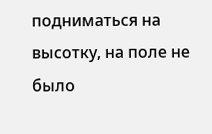подниматься на высотку, на поле не было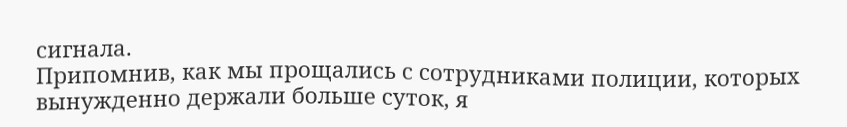сигнала.
Припомнив, как мы прощались с сотрудниками полиции, которых вынужденно держали больше суток, я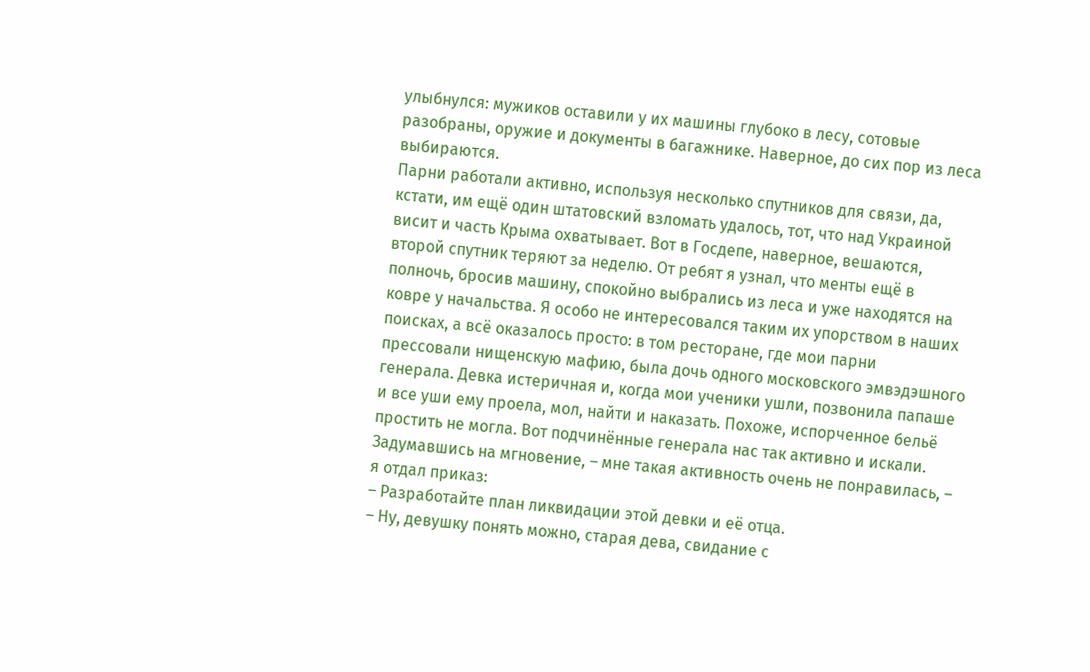улыбнулся: мужиков оставили у их машины глубоко в лесу, сотовые разобраны, оружие и документы в багажнике. Наверное, до сих пор из леса выбираются.
Парни работали активно, используя несколько спутников для связи, да, кстати, им ещё один штатовский взломать удалось, тот, что над Украиной висит и часть Крыма охватывает. Вот в Госдепе, наверное, вешаются, второй спутник теряют за неделю. От ребят я узнал, что менты ещё в полночь, бросив машину, спокойно выбрались из леса и уже находятся на ковре у начальства. Я особо не интересовался таким их упорством в наших поисках, а всё оказалось просто: в том ресторане, где мои парни прессовали нищенскую мафию, была дочь одного московского эмвэдэшного генерала. Девка истеричная и, когда мои ученики ушли, позвонила папаше и все уши ему проела, мол, найти и наказать. Похоже, испорченное бельё простить не могла. Вот подчинённые генерала нас так активно и искали.
Задумавшись на мгновение, – мне такая активность очень не понравилась, – я отдал приказ:
– Разработайте план ликвидации этой девки и её отца.
– Ну, девушку понять можно, старая дева, свидание с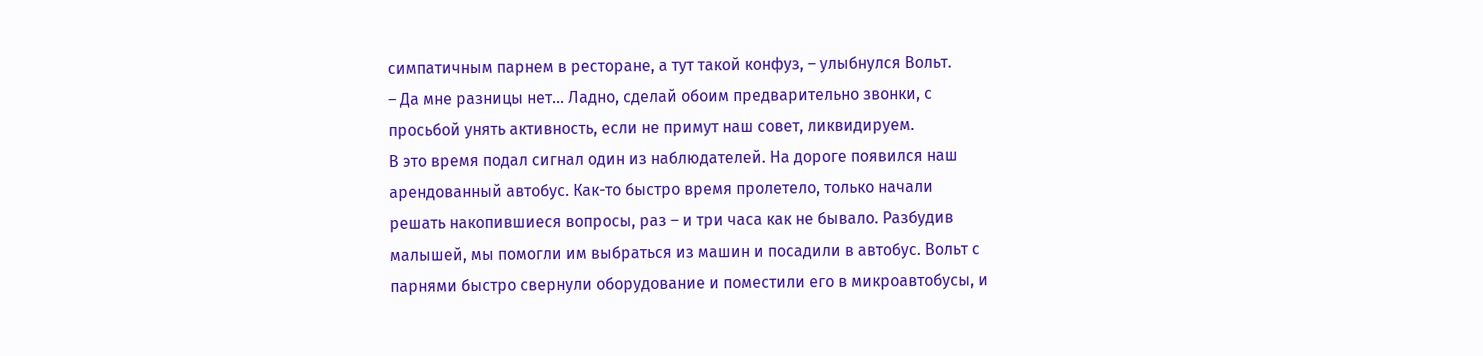симпатичным парнем в ресторане, а тут такой конфуз, – улыбнулся Вольт.
– Да мне разницы нет… Ладно, сделай обоим предварительно звонки, с просьбой унять активность, если не примут наш совет, ликвидируем.
В это время подал сигнал один из наблюдателей. На дороге появился наш арендованный автобус. Как-то быстро время пролетело, только начали решать накопившиеся вопросы, раз – и три часа как не бывало. Разбудив малышей, мы помогли им выбраться из машин и посадили в автобус. Вольт с парнями быстро свернули оборудование и поместили его в микроавтобусы, и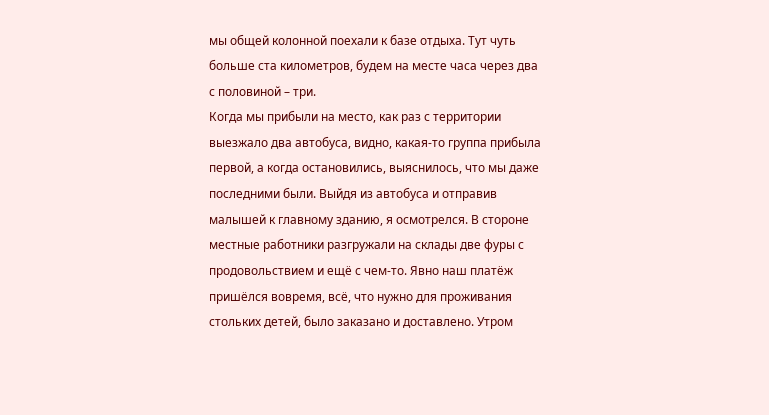мы общей колонной поехали к базе отдыха. Тут чуть больше ста километров, будем на месте часа через два с половиной – три.
Когда мы прибыли на место, как раз с территории выезжало два автобуса, видно, какая-то группа прибыла первой, а когда остановились, выяснилось, что мы даже последними были. Выйдя из автобуса и отправив малышей к главному зданию, я осмотрелся. В стороне местные работники разгружали на склады две фуры с продовольствием и ещё с чем-то. Явно наш платёж пришёлся вовремя, всё, что нужно для проживания стольких детей, было заказано и доставлено. Утром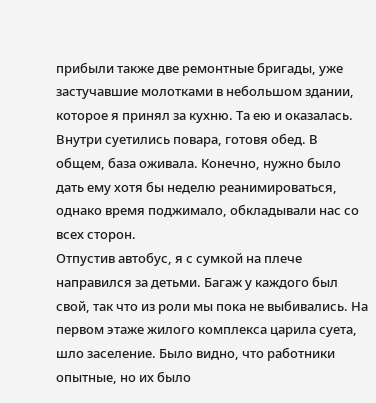прибыли также две ремонтные бригады, уже застучавшие молотками в небольшом здании, которое я принял за кухню. Та ею и оказалась. Внутри суетились повара, готовя обед. В общем, база оживала. Конечно, нужно было дать ему хотя бы неделю реанимироваться, однако время поджимало, обкладывали нас со всех сторон.
Отпустив автобус, я с сумкой на плече направился за детьми. Багаж у каждого был свой, так что из роли мы пока не выбивались. На первом этаже жилого комплекса царила суета, шло заселение. Было видно, что работники опытные, но их было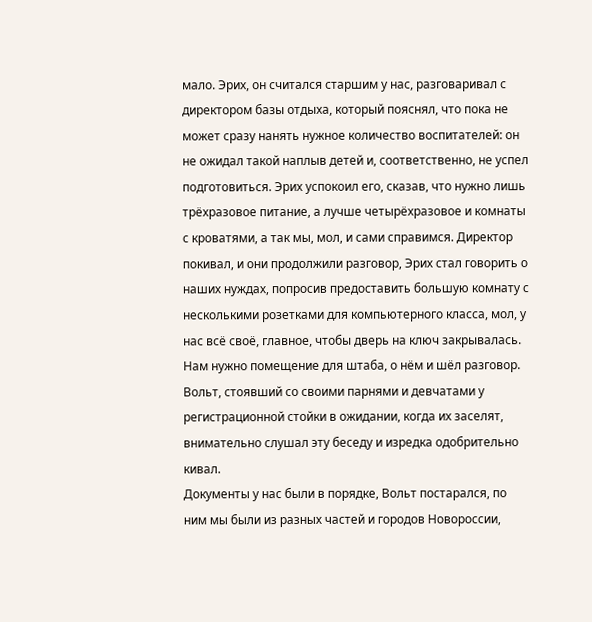мало. Эрих, он считался старшим у нас, разговаривал с директором базы отдыха, который пояснял, что пока не может сразу нанять нужное количество воспитателей: он не ожидал такой наплыв детей и, соответственно, не успел подготовиться. Эрих успокоил его, сказав, что нужно лишь трёхразовое питание, а лучше четырёхразовое и комнаты с кроватями, а так мы, мол, и сами справимся. Директор покивал, и они продолжили разговор, Эрих стал говорить о наших нуждах, попросив предоставить большую комнату с несколькими розетками для компьютерного класса, мол, у нас всё своё, главное, чтобы дверь на ключ закрывалась. Нам нужно помещение для штаба, о нём и шёл разговор. Вольт, стоявший со своими парнями и девчатами у регистрационной стойки в ожидании, когда их заселят, внимательно слушал эту беседу и изредка одобрительно кивал.
Документы у нас были в порядке, Вольт постарался, по ним мы были из разных частей и городов Новороссии,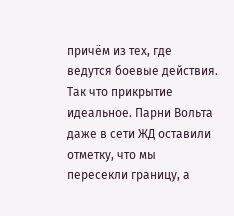причём из тех, где ведутся боевые действия. Так что прикрытие идеальное. Парни Вольта даже в сети ЖД оставили отметку, что мы пересекли границу, а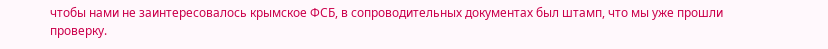чтобы нами не заинтересовалось крымское ФСБ, в сопроводительных документах был штамп, что мы уже прошли проверку.